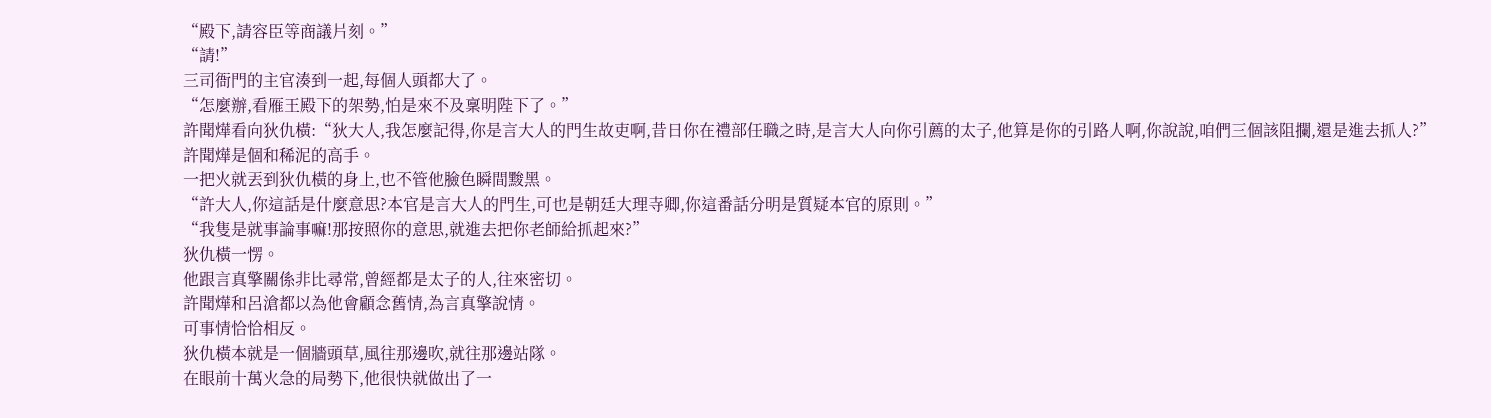“殿下,請容臣等商議片刻。”
“請!”
三司衙門的主官湊到一起,每個人頭都大了。
“怎麼辦,看雁王殿下的架勢,怕是來不及稟明陛下了。”
許聞燁看向狄仇橫:“狄大人,我怎麼記得,你是言大人的門生故吏啊,昔日你在禮部任職之時,是言大人向你引薦的太子,他算是你的引路人啊,你說說,咱們三個該阻攔,還是進去抓人?”
許聞燁是個和稀泥的高手。
一把火就丟到狄仇橫的身上,也不管他臉色瞬間黢黑。
“許大人,你這話是什麼意思?本官是言大人的門生,可也是朝廷大理寺卿,你這番話分明是質疑本官的原則。”
“我隻是就事論事嘛!那按照你的意思,就進去把你老師給抓起來?”
狄仇橫一愣。
他跟言真擎關係非比尋常,曾經都是太子的人,往來密切。
許聞燁和呂滄都以為他會顧念舊情,為言真擎說情。
可事情恰恰相反。
狄仇橫本就是一個牆頭草,風往那邊吹,就往那邊站隊。
在眼前十萬火急的局勢下,他很快就做出了一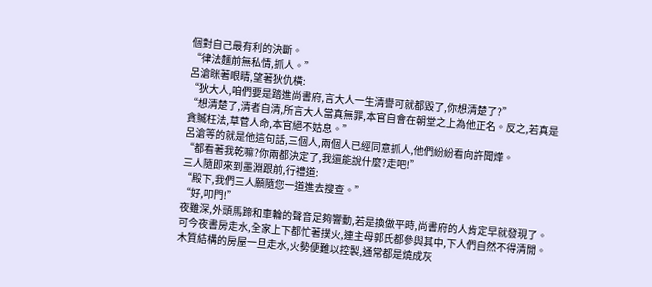個對自己最有利的決斷。
“律法麵前無私情,抓人。”
呂滄眯著眼睛,望著狄仇橫:
“狄大人,咱們要是踏進尚書府,言大人一生清譽可就都毀了,你想清楚了?”
“想清楚了,清者自清,所言大人當真無罪,本官自會在朝堂之上為他正名。反之,若真是貪贓枉法,草菅人命,本官絕不姑息。”
呂滄等的就是他這句話,三個人,兩個人已經同意抓人,他們紛紛看向許聞燁。
“都看著我乾嘛?你兩都決定了,我還能說什麼?走吧!”
三人隨即來到墨淵跟前,行禮道:
“殿下,我們三人願隨您一道進去搜查。”
“好,叩門!”
夜雖深,外頭馬蹄和車輪的聲音足夠響動,若是換做平時,尚書府的人肯定早就發現了。
可今夜書房走水,全家上下都忙著撲火,連主母郭氏都參與其中,下人們自然不得清閒。
木質結構的房屋一旦走水,火勢便難以控製,通常都是燒成灰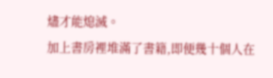燼才能熄滅。
加上書房裡堆滿了書籍,即便幾十個人在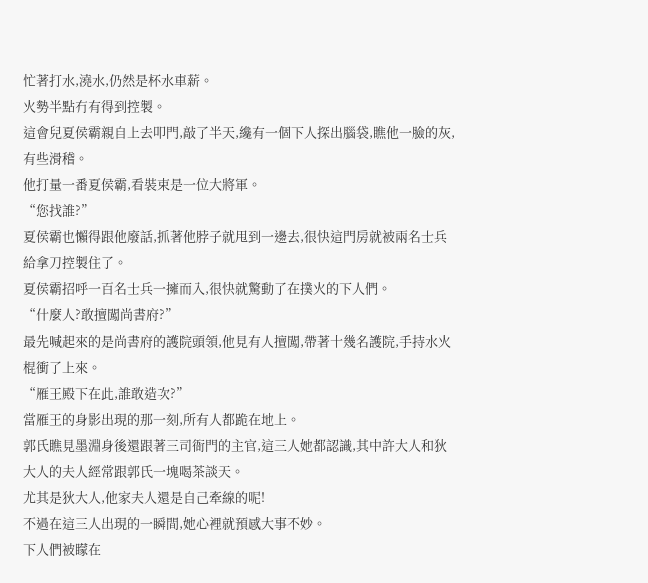忙著打水,澆水,仍然是杯水車薪。
火勢半點冇有得到控製。
這會兒夏侯霸親自上去叩門,敲了半天,纔有一個下人探出腦袋,瞧他一臉的灰,有些滑稽。
他打量一番夏侯霸,看裝束是一位大將軍。
“您找誰?”
夏侯霸也懶得跟他廢話,抓著他脖子就甩到一邊去,很快這門房就被兩名士兵給拿刀控製住了。
夏侯霸招呼一百名士兵一擁而入,很快就驚動了在撲火的下人們。
“什麼人?敢擅闖尚書府?”
最先喊起來的是尚書府的護院頭領,他見有人擅闖,帶著十幾名護院,手持水火棍衝了上來。
“雁王殿下在此,誰敢造次?”
當雁王的身影出現的那一刻,所有人都跪在地上。
郭氏瞧見墨淵身後還跟著三司衙門的主官,這三人她都認識,其中許大人和狄大人的夫人經常跟郭氏一塊喝茶談天。
尤其是狄大人,他家夫人還是自己牽線的呢!
不過在這三人出現的一瞬間,她心裡就預感大事不妙。
下人們被矇在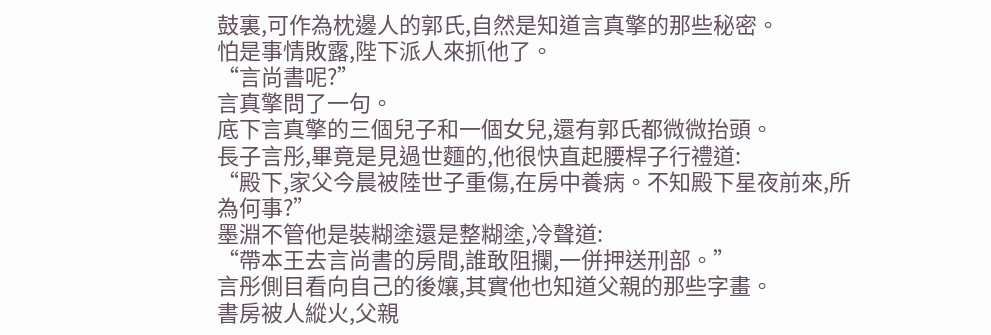鼓裏,可作為枕邊人的郭氏,自然是知道言真擎的那些秘密。
怕是事情敗露,陛下派人來抓他了。
“言尚書呢?”
言真擎問了一句。
底下言真擎的三個兒子和一個女兒,還有郭氏都微微抬頭。
長子言彤,畢竟是見過世麵的,他很快直起腰桿子行禮道:
“殿下,家父今晨被陸世子重傷,在房中養病。不知殿下星夜前來,所為何事?”
墨淵不管他是裝糊塗還是整糊塗,冷聲道:
“帶本王去言尚書的房間,誰敢阻攔,一併押送刑部。”
言彤側目看向自己的後孃,其實他也知道父親的那些字畫。
書房被人縱火,父親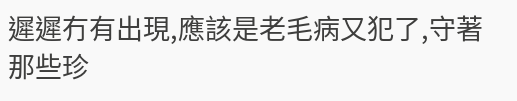遲遲冇有出現,應該是老毛病又犯了,守著那些珍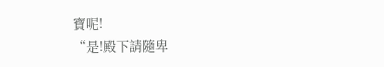寶呢!
“是!殿下請隨卑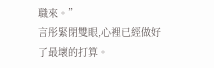職來。”
言彤緊閉雙眼,心裡已經做好了最壞的打算。